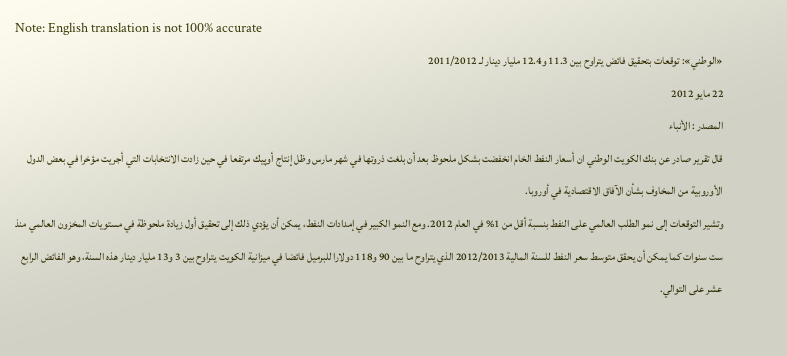Note: English translation is not 100% accurate
«الوطني»: توقعات بتحقيق فائض يتراوح بين 11.3 و12.4 مليار دينار لـ 2011/2012
22 مايو 2012
المصدر : الأنباء
قال تقرير صادر عن بنك الكويت الوطني ان أسعار النفط الخام انخفضت بشكل ملحوظ بعد أن بلغت ذروتها في شهر مارس وظل إنتاج أوپيك مرتفعا في حين زادت الانتخابات التي أجريت مؤخرا في بعض الدول الأوروبية من المخاوف بشأن الآفاق الاقتصادية في أوروبا.
وتشير التوقعات إلى نمو الطلب العالمي على النفط بنسبة أقل من 1% في العام 2012. ومع النمو الكبير في إمدادات النفط، يمكن أن يؤدي ذلك إلى تحقيق أول زيادة ملحوظة في مستويات المخزون العالمي منذ ست سنوات كما يمكن أن يحقق متوسط سعر النفط للسنة المالية 2012/2013 الذي يتراوح ما بين 90 و118 دولارا للبرميل فائضا في ميزانية الكويت يتراوح بين 3 و13 مليار دينار هذه السنة، وهو الفائض الرابع عشر على التوالي.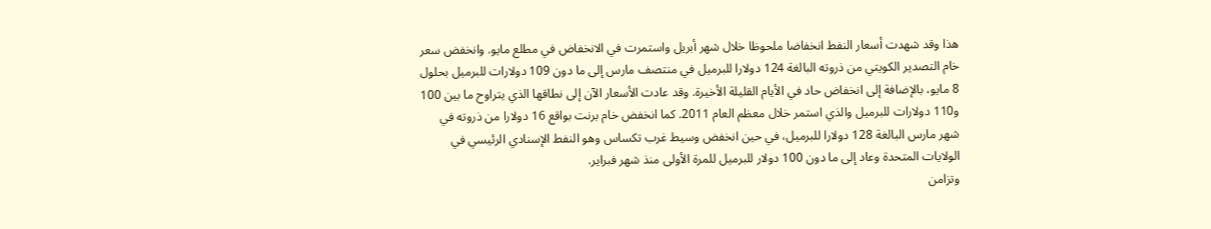هذا وقد شهدت أسعار النفط انخفاضا ملحوظا خلال شهر أبريل واستمرت في الانخفاض في مطلع مايو. وانخفض سعر خام التصدير الكويتي من ذروته البالغة 124 دولارا للبرميل في منتصف مارس إلى ما دون 109 دولارات للبرميل بحلول 8 مايو، بالإضافة إلى انخفاض حاد في الأيام القليلة الأخيرة. وقد عادت الأسعار الآن إلى نطاقها الذي يتراوح ما بين 100 و110 دولارات للبرميل والذي استمر خلال معظم العام 2011. كما انخفض خام برنت بواقع 16 دولارا من ذروته في شهر مارس البالغة 128 دولارا للبرميل، في حين انخفض وسيط غرب تكساس وهو النفط الإسنادي الرئيسي في الولايات المتحدة وعاد إلى ما دون 100 دولار للبرميل للمرة الأولى منذ شهر فبراير.
وتزامن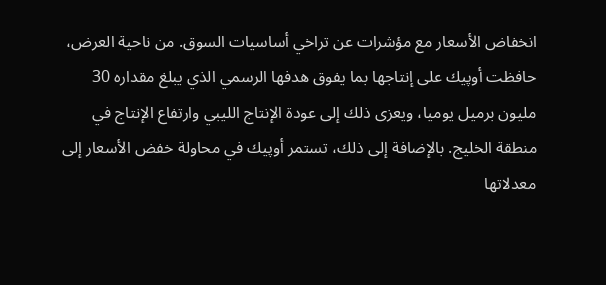انخفاض الأسعار مع مؤشرات عن تراخي أساسيات السوق. من ناحية العرض، حافظت أوپيك على إنتاجها بما يفوق هدفها الرسمي الذي يبلغ مقداره 30 مليون برميل يوميا، ويعزى ذلك إلى عودة الإنتاج الليبي وارتفاع الإنتاج في منطقة الخليج. بالإضافة إلى ذلك، تستمر أوپيك في محاولة خفض الأسعار إلى معدلاتها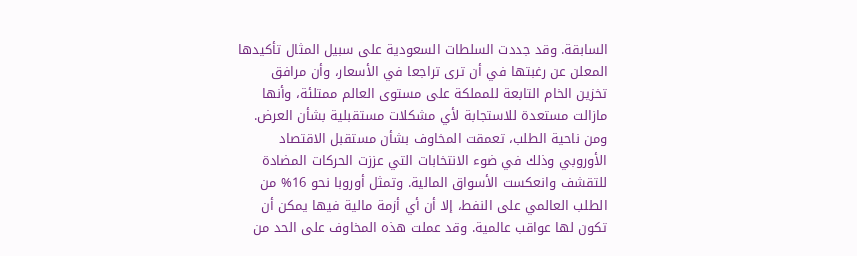السابقة. وقد جددت السلطات السعودية على سبيل المثال تأكيدها المعلن عن رغبتها في أن ترى تراجعا في الأسعار، وأن مرافق تخزين الخام التابعة للمملكة على مستوى العالم ممتلئة، وأنها مازالت مستعدة للاستجابة لأي مشكلات مستقبلية بشأن العرض.
ومن ناحية الطلب، تعمقت المخاوف بشأن مستقبل الاقتصاد الأوروبي وذلك في ضوء الانتخابات التي عززت الحركات المضادة للتقشف وانعكست الأسواق المالية. وتمثل أوروبا نحو 16% من الطلب العالمي على النفط، إلا أن أي أزمة مالية فيها يمكن أن تكون لها عواقب عالمية. وقد عملت هذه المخاوف على الحد من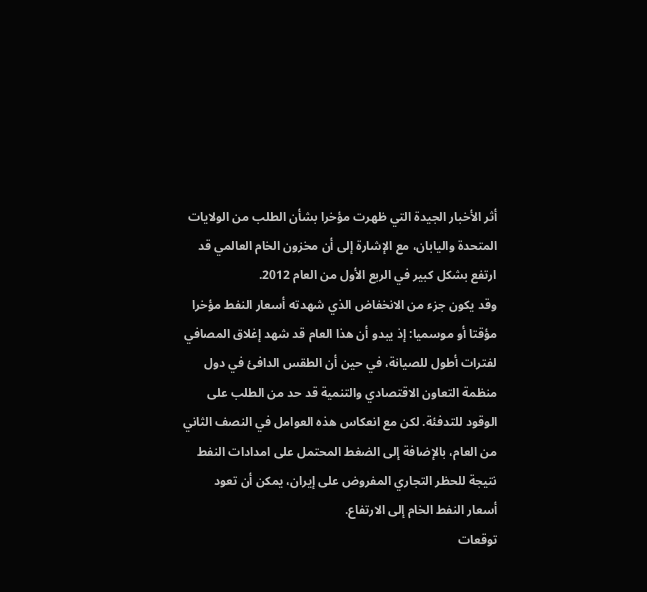أثر الأخبار الجيدة التي ظهرت مؤخرا بشأن الطلب من الولايات المتحدة واليابان، مع الإشارة إلى أن مخزون الخام العالمي قد ارتفع بشكل كبير في الربع الأول من العام 2012.
وقد يكون جزء من الانخفاض الذي شهدته أسعار النفط مؤخرا مؤقتا أو موسميا: إذ يبدو أن هذا العام قد شهد إغلاق المصافي لفترات أطول للصيانة، في حين أن الطقس الدافئ في دول منظمة التعاون الاقتصادي والتنمية قد حد من الطلب على الوقود للتدفئة. لكن مع انعكاس هذه العوامل في النصف الثاني من العام، بالإضافة إلى الضغط المحتمل على امدادات النفط نتيجة للحظر التجاري المفروض على إيران، يمكن أن تعود أسعار النفط الخام إلى الارتفاع.
توقعات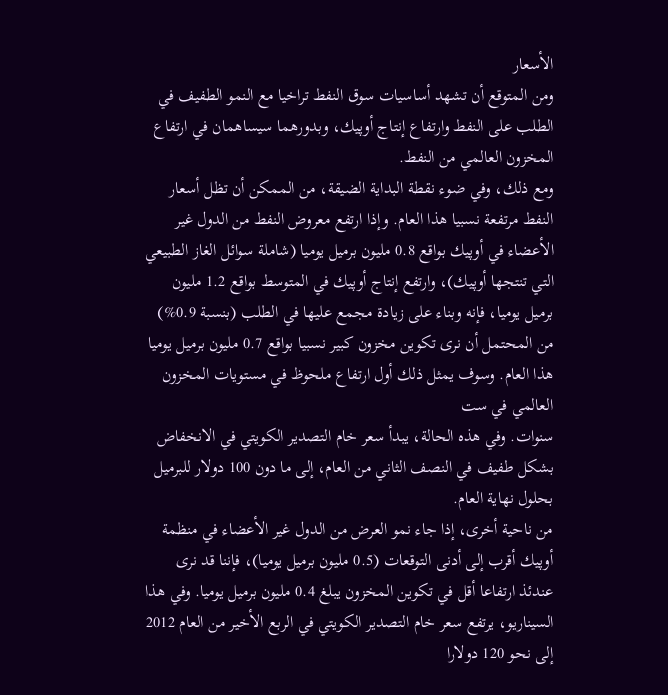الأسعار
ومن المتوقع أن تشهد أساسيات سوق النفط تراخيا مع النمو الطفيف في الطلب على النفط وارتفاع إنتاج أوپيك، وبدورهما سيساهمان في ارتفاع المخزون العالمي من النفط.
ومع ذلك، وفي ضوء نقطة البداية الضيقة، من الممكن أن تظل أسعار النفط مرتفعة نسبيا هذا العام. وإذا ارتفع معروض النفط من الدول غير الأعضاء في أوپيك بواقع 0.8 مليون برميل يوميا (شاملة سوائل الغاز الطبيعي التي تنتجها أوپيك)، وارتفع إنتاج أوپيك في المتوسط بواقع 1.2 مليون برميل يوميا، فإنه وبناء على زيادة مجمع عليها في الطلب (بنسبة 0.9%) من المحتمل أن نرى تكوين مخزون كبير نسبيا بواقع 0.7 مليون برميل يوميا هذا العام. وسوف يمثل ذلك أول ارتفاع ملحوظ في مستويات المخزون العالمي في ست
سنوات. وفي هذه الحالة، يبدأ سعر خام التصدير الكويتي في الانخفاض بشكل طفيف في النصف الثاني من العام، إلى ما دون 100 دولار للبرميل بحلول نهاية العام.
من ناحية أخرى، إذا جاء نمو العرض من الدول غير الأعضاء في منظمة أوپيك أقرب إلى أدنى التوقعات (0.5 مليون برميل يوميا)، فإننا قد نرى عندئذ ارتفاعا أقل في تكوين المخزون يبلغ 0.4 مليون برميل يوميا. وفي هذا السيناريو، يرتفع سعر خام التصدير الكويتي في الربع الأخير من العام 2012 إلى نحو 120 دولارا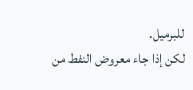للبرميل.
لكن إذا جاء معروض النفط من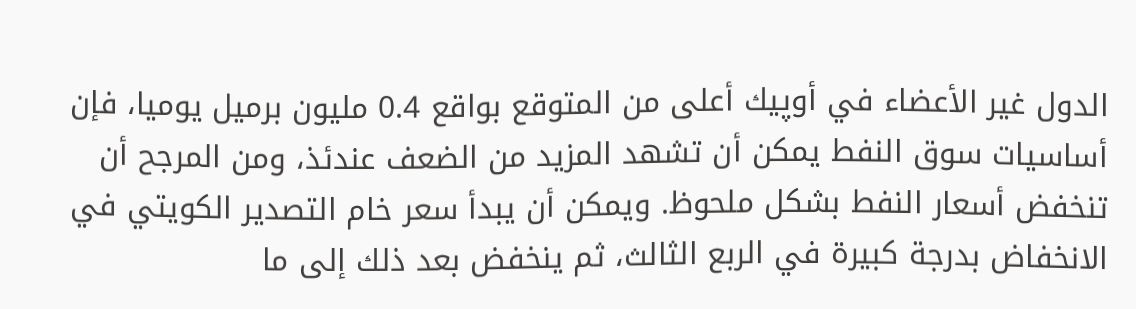الدول غير الأعضاء في أوپيك أعلى من المتوقع بواقع 0.4 مليون برميل يوميا، فإن أساسيات سوق النفط يمكن أن تشهد المزيد من الضعف عندئذ، ومن المرجح أن تنخفض أسعار النفط بشكل ملحوظ. ويمكن أن يبدأ سعر خام التصدير الكويتي في الانخفاض بدرجة كبيرة في الربع الثالث، ثم ينخفض بعد ذلك إلى ما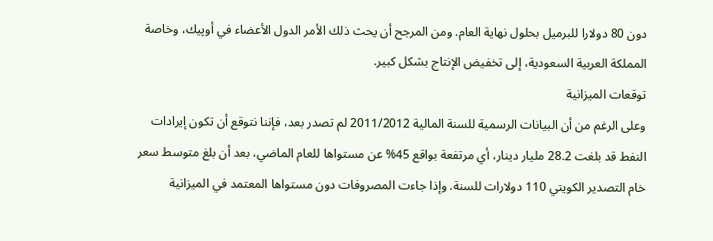دون 80 دولارا للبرميل بحلول نهاية العام. ومن المرجح أن يحث ذلك الأمر الدول الأعضاء في أوپيك، وخاصة المملكة العربية السعودية، إلى تخفيض الإنتاج بشكل كبير.
توقعات الميزانية
وعلى الرغم من أن البيانات الرسمية للسنة المالية 2011/2012 لم تصدر بعد، فإننا نتوقع أن تكون إيرادات النفط قد بلغت 28.2 مليار دينار، أي مرتفعة بواقع 45% عن مستواها للعام الماضي، بعد أن بلغ متوسط سعر خام التصدير الكويتي 110 دولارات للسنة. وإذا جاءت المصروفات دون مستواها المعتمد في الميزانية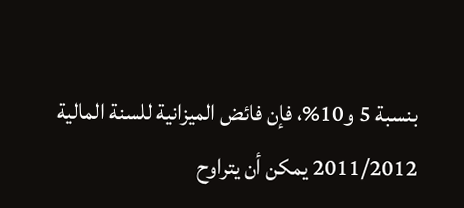بنسبة 5 و10%، فإن فائض الميزانية للسنة المالية 2011/2012 يمكن أن يتراوح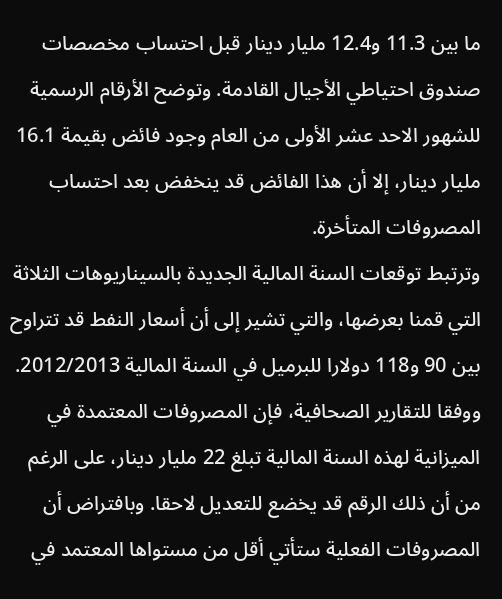ما بين 11.3 و12.4 مليار دينار قبل احتساب مخصصات صندوق احتياطي الأجيال القادمة. وتوضح الأرقام الرسمية للشهور الاحد عشر الأولى من العام وجود فائض بقيمة 16.1 مليار دينار، إلا أن هذا الفائض قد ينخفض بعد احتساب المصروفات المتأخرة.
وترتبط توقعات السنة المالية الجديدة بالسيناريوهات الثلاثة التي قمنا بعرضها، والتي تشير إلى أن أسعار النفط قد تتراوح بين 90 و118 دولارا للبرميل في السنة المالية 2012/2013. ووفقا للتقارير الصحافية، فإن المصروفات المعتمدة في الميزانية لهذه السنة المالية تبلغ 22 مليار دينار، على الرغم من أن ذلك الرقم قد يخضع للتعديل لاحقا. وبافتراض أن المصروفات الفعلية ستأتي أقل من مستواها المعتمد في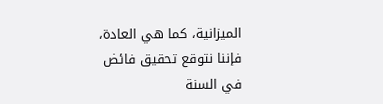الميزانية، كما هي العادة، فإننا نتوقع تحقيق فائض في السنة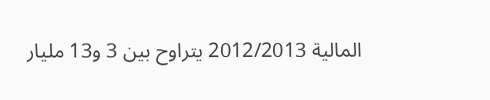المالية 2012/2013 يتراوح بين 3 و13 مليار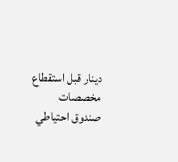دينار قبل استقطاع مخصصات صندوق احتياطي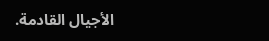الأجيال القادمة.